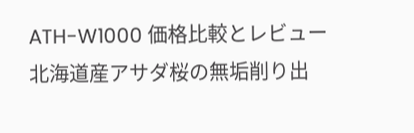ATH-W1000 価格比較とレビュー
北海道産アサダ桜の無垢削り出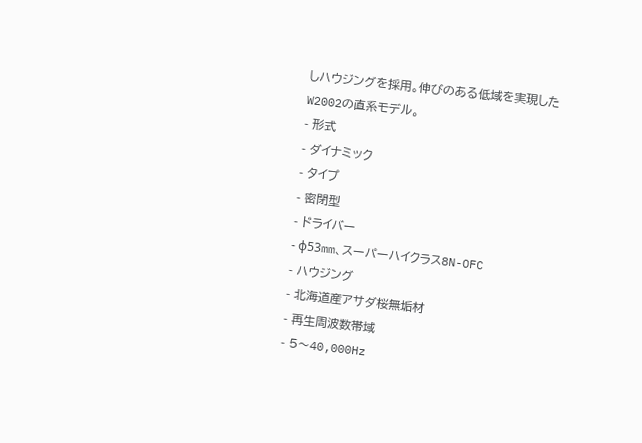しハウジングを採用。伸びのある低域を実現したW2002の直系モデル。
- 形式
- ダイナミック
- タイプ
- 密閉型
- ドライバー
- φ53mm、スーパーハイクラス8N-OFC
- ハウジング
- 北海道産アサダ桜無垢材
- 再生周波数帯域
- 5〜40,000Hz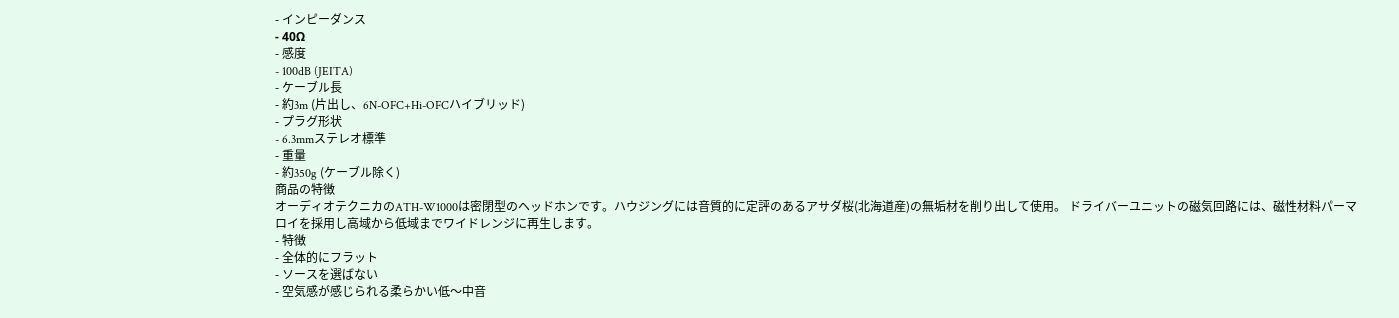- インピーダンス
- 40Ω
- 感度
- 100dB (JEITA)
- ケーブル長
- 約3m (片出し、6N-OFC+Hi-OFCハイブリッド)
- プラグ形状
- 6.3mmステレオ標準
- 重量
- 約350g (ケーブル除く)
商品の特徴
オーディオテクニカのATH-W1000は密閉型のヘッドホンです。ハウジングには音質的に定評のあるアサダ桜(北海道産)の無垢材を削り出して使用。 ドライバーユニットの磁気回路には、磁性材料パーマロイを採用し高域から低域までワイドレンジに再生します。
- 特徴
- 全体的にフラット
- ソースを選ばない
- 空気感が感じられる柔らかい低〜中音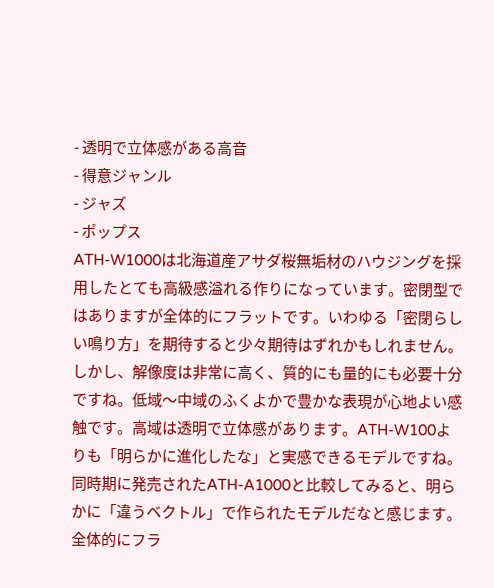- 透明で立体感がある高音
- 得意ジャンル
- ジャズ
- ポップス
ATH-W1000は北海道産アサダ桜無垢材のハウジングを採用したとても高級感溢れる作りになっています。密閉型ではありますが全体的にフラットです。いわゆる「密閉らしい鳴り方」を期待すると少々期待はずれかもしれません。しかし、解像度は非常に高く、質的にも量的にも必要十分ですね。低域〜中域のふくよかで豊かな表現が心地よい感触です。高域は透明で立体感があります。ATH-W100よりも「明らかに進化したな」と実感できるモデルですね。
同時期に発売されたATH-A1000と比較してみると、明らかに「違うベクトル」で作られたモデルだなと感じます。全体的にフラ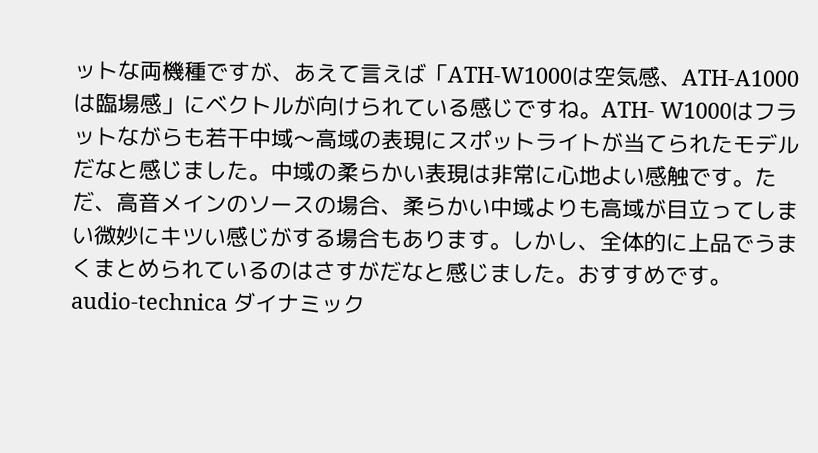ットな両機種ですが、あえて言えば「ATH-W1000は空気感、ATH-A1000は臨場感」にベクトルが向けられている感じですね。ATH- W1000はフラットながらも若干中域〜高域の表現にスポットライトが当てられたモデルだなと感じました。中域の柔らかい表現は非常に心地よい感触です。ただ、高音メインのソースの場合、柔らかい中域よりも高域が目立ってしまい微妙にキツい感じがする場合もあります。しかし、全体的に上品でうまくまとめられているのはさすがだなと感じました。おすすめです。
audio-technica ダイナミック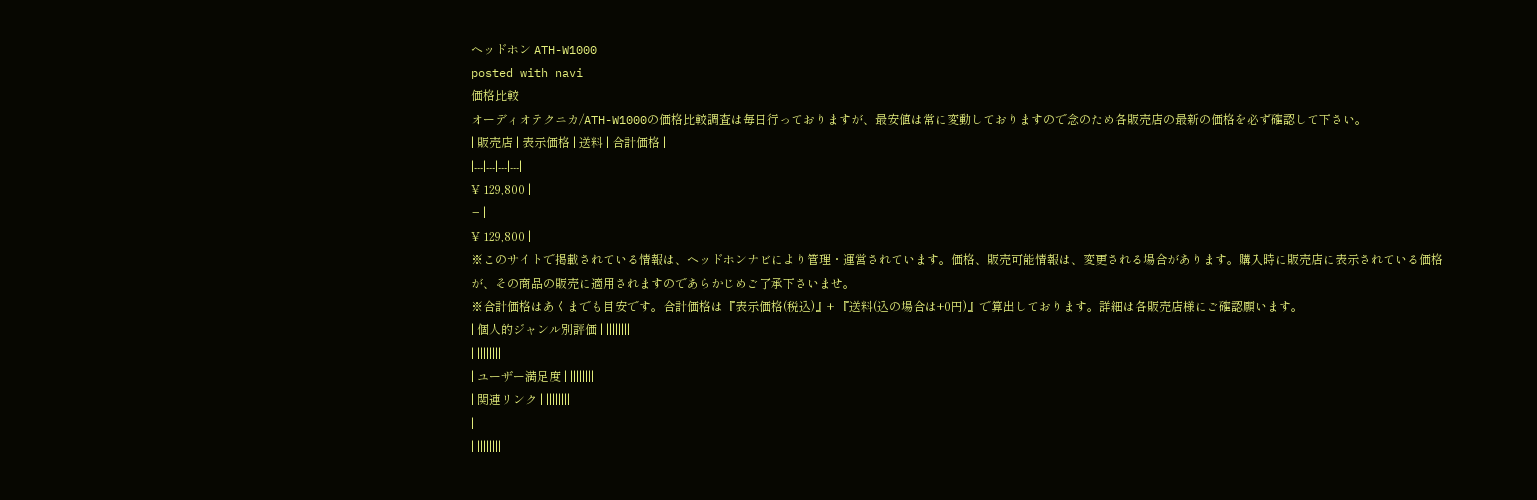ヘッドホン ATH-W1000
posted with navi
価格比較
オーディオテクニカ/ATH-W1000の価格比較調査は毎日行っておりますが、最安値は常に変動しておりますので念のため各販売店の最新の価格を必ず確認して下さい。
| 販売店 | 表示価格 | 送料 | 合計価格 |
|---|---|---|---|
¥ 129,800 |
− |
¥ 129,800 |
※このサイトで掲載されている情報は、ヘッドホンナビにより管理・運営されています。価格、販売可能情報は、変更される場合があります。購入時に販売店に表示されている価格が、その商品の販売に適用されますのであらかじめご了承下さいませ。
※合計価格はあくまでも目安です。合計価格は『表示価格(税込)』+ 『送料(込の場合は+0円)』で算出しております。詳細は各販売店様にご確認願います。
| 個人的ジャンル別評価 | ||||||||
| ||||||||
| ユーザー満足度 | ||||||||
| 関連リンク | ||||||||
|
| ||||||||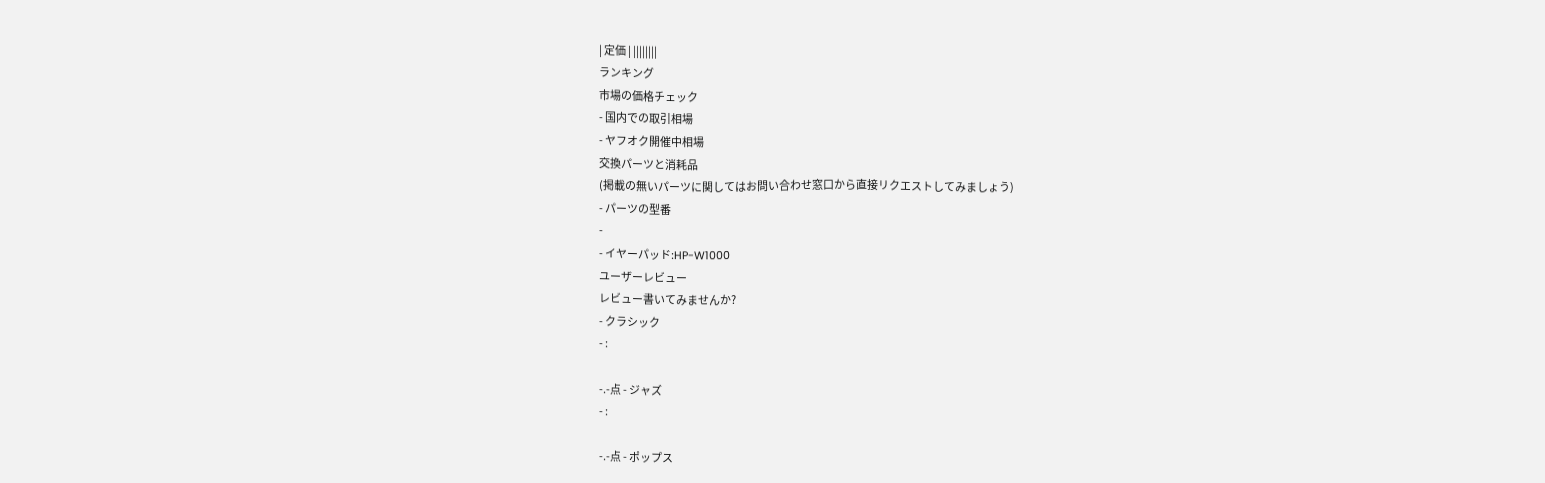| 定価 | ||||||||
ランキング
市場の価格チェック
- 国内での取引相場
- ヤフオク開催中相場
交換パーツと消耗品
(掲載の無いパーツに関してはお問い合わせ窓口から直接リクエストしてみましょう)
- パーツの型番
-
- イヤーパッド:HP-W1000
ユーザーレビュー
レビュー書いてみませんか?
- クラシック
- :

-.-点 - ジャズ
- :

-.-点 - ポップス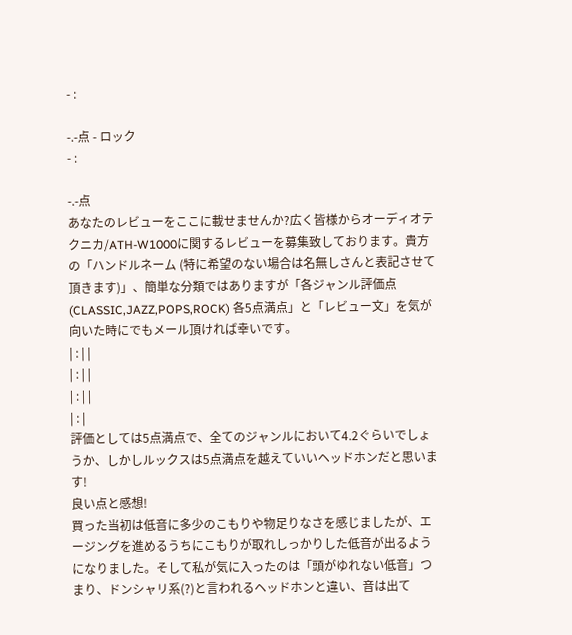- :

-.-点 - ロック
- :

-.-点
あなたのレビューをここに載せませんか?広く皆様からオーディオテクニカ/ATH-W1000に関するレビューを募集致しております。貴方の「ハンドルネーム (特に希望のない場合は名無しさんと表記させて頂きます)」、簡単な分類ではありますが「各ジャンル評価点 (CLASSIC,JAZZ,POPS,ROCK) 各5点満点」と「レビュー文」を気が向いた時にでもメール頂ければ幸いです。
| : | |
| : | |
| : | |
| : |
評価としては5点満点で、全てのジャンルにおいて4.2ぐらいでしょうか、しかしルックスは5点満点を越えていいヘッドホンだと思います!
良い点と感想!
買った当初は低音に多少のこもりや物足りなさを感じましたが、エージングを進めるうちにこもりが取れしっかりした低音が出るようになりました。そして私が気に入ったのは「頭がゆれない低音」つまり、ドンシャリ系(?)と言われるヘッドホンと違い、音は出て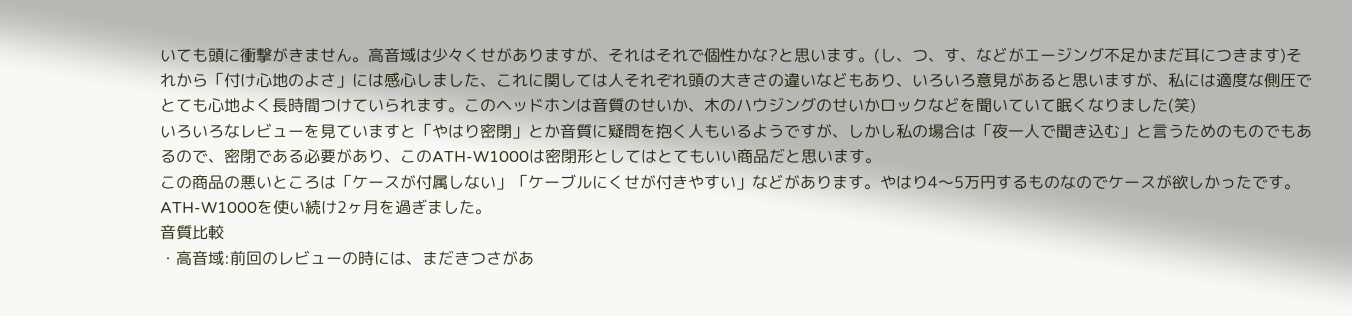いても頭に衝撃がきません。高音域は少々くせがありますが、それはそれで個性かな?と思います。(し、つ、す、などがエージング不足かまだ耳につきます)それから「付け心地のよさ」には感心しました、これに関しては人それぞれ頭の大きさの違いなどもあり、いろいろ意見があると思いますが、私には適度な側圧でとても心地よく長時間つけていられます。このヘッドホンは音質のせいか、木のハウジングのせいかロックなどを聞いていて眠くなりました(笑)
いろいろなレビューを見ていますと「やはり密閉」とか音質に疑問を抱く人もいるようですが、しかし私の場合は「夜一人で聞き込む」と言うためのものでもあるので、密閉である必要があり、このATH-W1000は密閉形としてはとてもいい商品だと思います。
この商品の悪いところは「ケースが付属しない」「ケーブルにくせが付きやすい」などがあります。やはり4〜5万円するものなのでケースが欲しかったです。
ATH-W1000を使い続け2ヶ月を過ぎました。
音質比較
・高音域:前回のレビューの時には、まだきつさがあ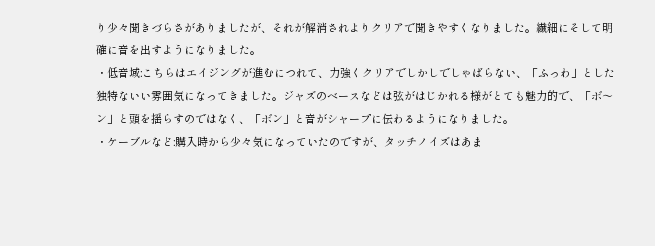り少々聞きづらさがありましたが、それが解消されよりクリアで聞きやすくなりました。繊細にそして明確に音を出すようになりました。
・低音域:こちらはエイジングが進むにつれて、力強くクリアでしかしでしゃばらない、「ふっわ」とした独特ないい雰囲気になってきました。ジャズのベースなどは弦がはじかれる様がとても魅力的で、「ボ〜ン」と頭を揺らすのではなく、「ボン」と音がシャープに伝わるようになりました。
・ケーブルなど:購入時から少々気になっていたのですが、タッチノイズはあま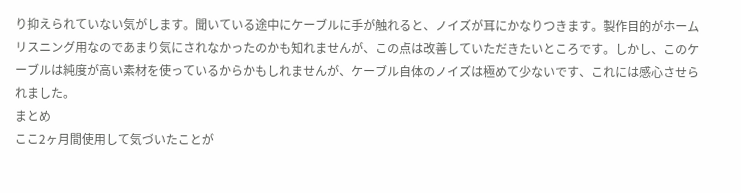り抑えられていない気がします。聞いている途中にケーブルに手が触れると、ノイズが耳にかなりつきます。製作目的がホームリスニング用なのであまり気にされなかったのかも知れませんが、この点は改善していただきたいところです。しかし、このケーブルは純度が高い素材を使っているからかもしれませんが、ケーブル自体のノイズは極めて少ないです、これには感心させられました。
まとめ
ここ2ヶ月間使用して気づいたことが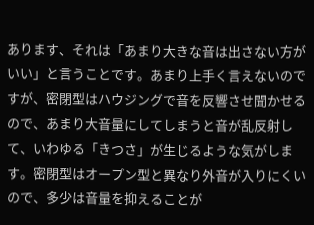あります、それは「あまり大きな音は出さない方がいい」と言うことです。あまり上手く言えないのですが、密閉型はハウジングで音を反響させ聞かせるので、あまり大音量にしてしまうと音が乱反射して、いわゆる「きつさ」が生じるような気がします。密閉型はオープン型と異なり外音が入りにくいので、多少は音量を抑えることが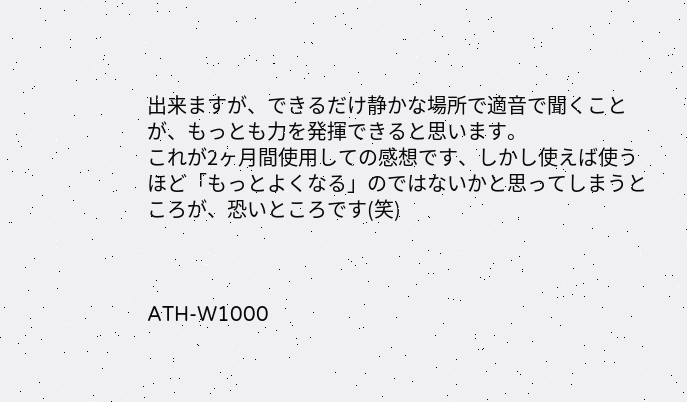出来ますが、できるだけ静かな場所で適音で聞くことが、もっとも力を発揮できると思います。
これが2ヶ月間使用しての感想です、しかし使えば使うほど「もっとよくなる」のではないかと思ってしまうところが、恐いところです(笑)



ATH-W1000